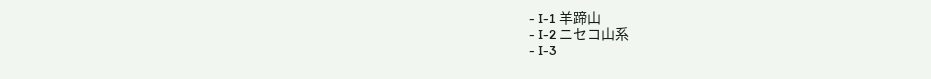- I-1 羊蹄山
- I-2 ニセコ山系
- I-3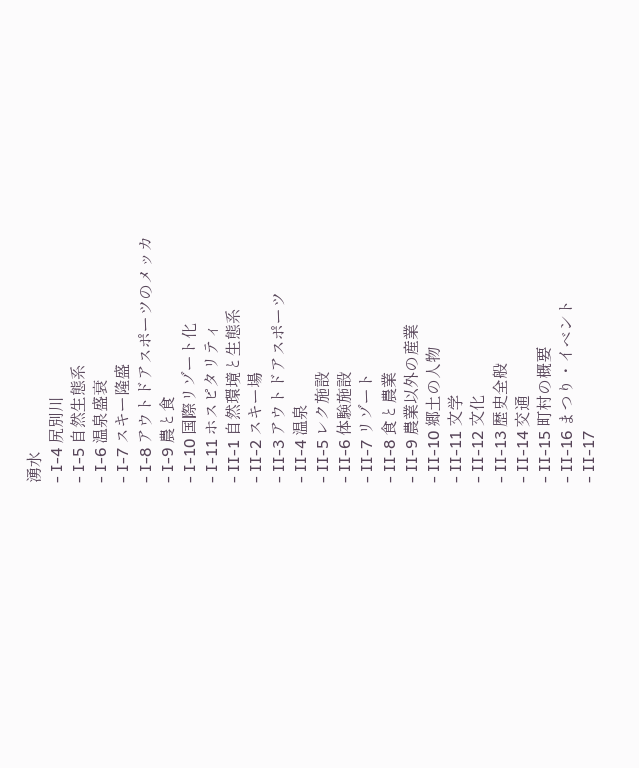湧水
- I-4 尻別川
- I-5 自然生態系
- I-6 温泉盛衰
- I-7 スキー隆盛
- I-8 アウトドアスポーツのメッカ
- I-9 農と食
- I-10 国際リゾート化
- I-11 ホスピタリティ
- II-1 自然環境と生態系
- II-2 スキー場
- II-3 アウトドアスポーツ
- II-4 温泉
- II-5 レク施設
- II-6 体験施設
- II-7 リゾート
- II-8 食と農業
- II-9 農業以外の産業
- II-10 郷土の人物
- II-11 文学
- II-12 文化
- II-13 歴史全般
- II-14 交通
- II-15 町村の概要
- II-16 まつり・イベント
- II-17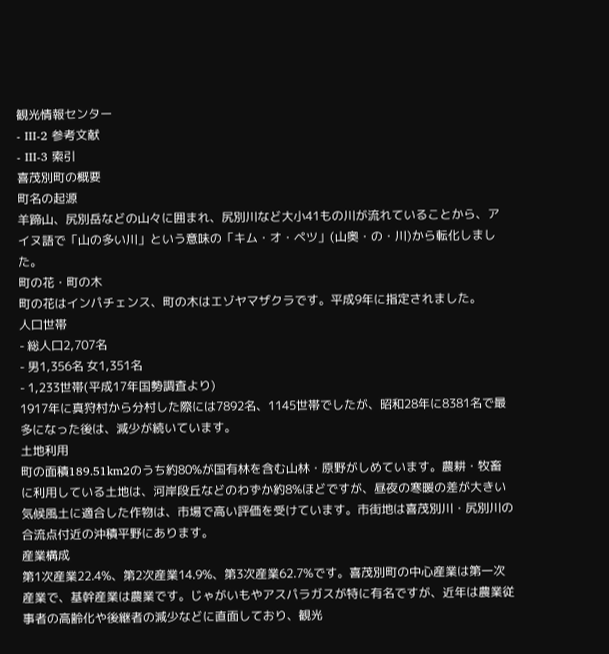観光情報センター
- III-2 参考文献
- III-3 索引
喜茂別町の概要
町名の起源
羊蹄山、尻別岳などの山々に囲まれ、尻別川など大小41もの川が流れていることから、アイヌ語で「山の多い川」という意味の「キム・オ・ペツ」(山奥・の・川)から転化しました。
町の花・町の木
町の花はインパチェンス、町の木はエゾヤマザクラです。平成9年に指定されました。
人口世帯
- 総人口2,707名
- 男1,356名 女1,351名
- 1,233世帯(平成17年国勢調査より)
1917年に真狩村から分村した際には7892名、1145世帯でしたが、昭和28年に8381名で最多になった後は、減少が続いています。
土地利用
町の面積189.51km2のうち約80%が国有林を含む山林・原野がしめています。農耕・牧畜に利用している土地は、河岸段丘などのわずか約8%ほどですが、昼夜の寒暖の差が大きい気候風土に適合した作物は、市場で高い評価を受けています。市街地は喜茂別川・尻別川の合流点付近の沖積平野にあります。
産業構成
第1次産業22.4%、第2次産業14.9%、第3次産業62.7%です。喜茂別町の中心産業は第一次産業で、基幹産業は農業です。じゃがいもやアスパラガスが特に有名ですが、近年は農業従事者の高齢化や後継者の減少などに直面しており、観光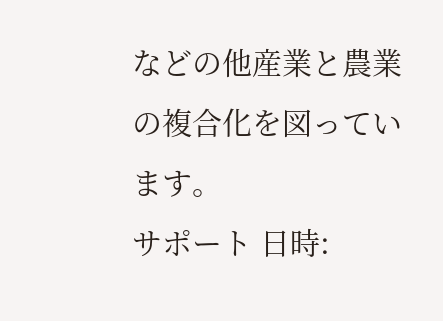などの他産業と農業の複合化を図っています。
サポート 日時: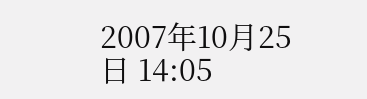2007年10月25日 14:05